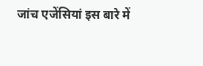जांच एजेंसियां इस बारे में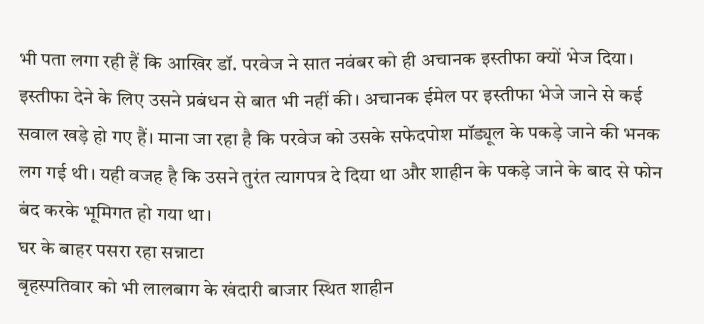भी पता लगा रही हैं कि आखिर डॉ. परवेज ने सात नवंबर को ही अचानक इस्तीफा क्यों भेज दिया। इस्तीफा देने के लिए उसने प्रबंधन से बात भी नहीं की। अचानक ईमेल पर इस्तीफा भेजे जाने से कई सवाल खड़े हो गए हैं। माना जा रहा है कि परवेज को उसके सफेदपोश मॉड्यूल के पकड़े जाने की भनक लग गई थी। यही वजह है कि उसने तुरंत त्यागपत्र दे दिया था और शाहीन के पकड़े जाने के बाद से फोन बंद करके भूमिगत हो गया था।
घर के बाहर पसरा रहा सन्नाटा
बृहस्पतिवार को भी लालबाग के खंदारी बाजार स्थित शाहीन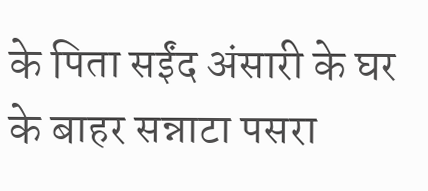के पिता सईंद अंसारी के घर के बाहर सन्नाटा पसरा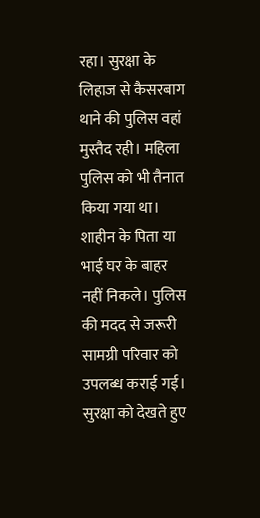रहा। सुरक्षा के लिहाज से कैसरबाग थाने की पुलिस वहां मुस्तैद रही। महिला पुलिस को भी तैनात किया गया था। शाहीन के पिता या भाई घर के बाहर नहीं निकले। पुलिस की मदद से जरूरी सामग्री परिवार को उपलब्ध कराई गई। सुरक्षा को देखते हुए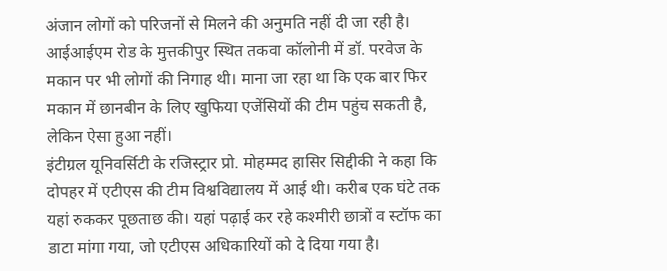अंजान लोगों को परिजनों से मिलने की अनुमति नहीं दी जा रही है। आईआईएम रोड के मुत्तकीपुर स्थित तकवा कॉलोनी में डॉ. परवेज के मकान पर भी लोगों की निगाह थी। माना जा रहा था कि एक बार फिर मकान में छानबीन के लिए खुफिया एजेंसियों की टीम पहुंच सकती है, लेकिन ऐसा हुआ नहीं।
इंटीग्रल यूनिवर्सिटी के रजिस्ट्रार प्रो. मोहम्मद हासिर सिद्दीकी ने कहा कि दोपहर में एटीएस की टीम विश्वविद्यालय में आई थी। करीब एक घंटे तक यहां रुककर पूछताछ की। यहां पढ़ाई कर रहे कश्मीरी छात्रों व स्टॉफ का डाटा मांगा गया, जो एटीएस अधिकारियों को दे दिया गया है।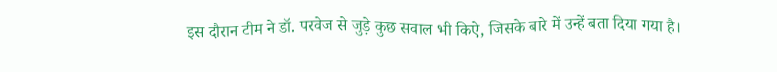इस दौरान टीम ने डॉ. परवेज से जुड़े कुछ सवाल भी किऐ, जिसके बारे में उन्हें बता दिया गया है।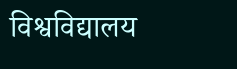विश्वविद्यालय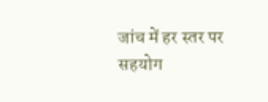जांच में हर स्तर पर सहयोग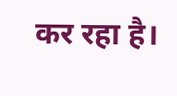कर रहा है।